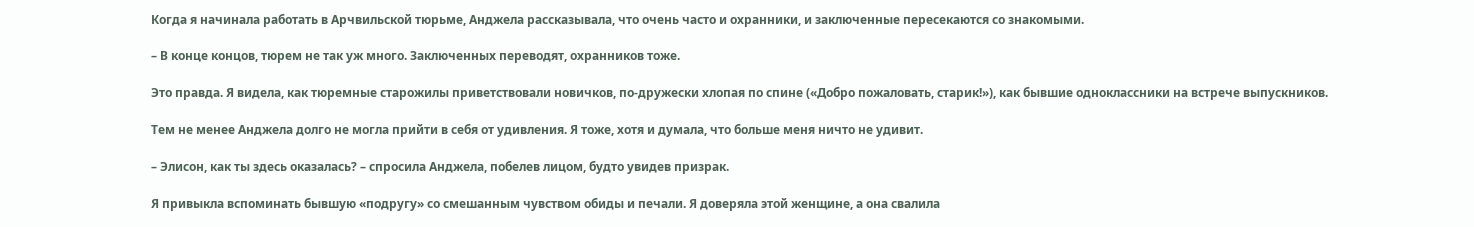Когда я начинала работать в Арчвильской тюрьме, Анджела рассказывала, что очень часто и охранники, и заключенные пересекаются со знакомыми.

– В конце концов, тюрем не так уж много. Заключенных переводят, охранников тоже.

Это правда. Я видела, как тюремные старожилы приветствовали новичков, по-дружески хлопая по спине («Добро пожаловать, старик!»), как бывшие одноклассники на встрече выпускников.

Тем не менее Анджела долго не могла прийти в себя от удивления. Я тоже, хотя и думала, что больше меня ничто не удивит.

– Элисон, как ты здесь оказалась? – спросила Анджела, побелев лицом, будто увидев призрак.

Я привыкла вспоминать бывшую «подругу» со смешанным чувством обиды и печали. Я доверяла этой женщине, а она свалила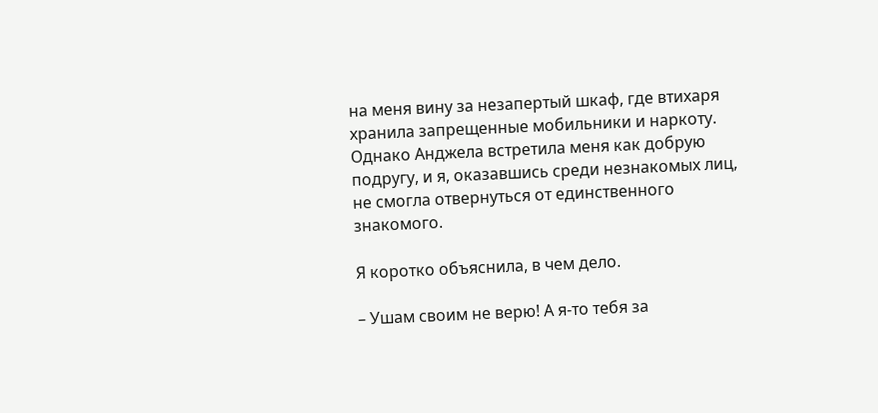на меня вину за незапертый шкаф, где втихаря хранила запрещенные мобильники и наркоту. Однако Анджела встретила меня как добрую подругу, и я, оказавшись среди незнакомых лиц, не смогла отвернуться от единственного знакомого.

Я коротко объяснила, в чем дело.

– Ушам своим не верю! А я-то тебя за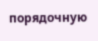порядочную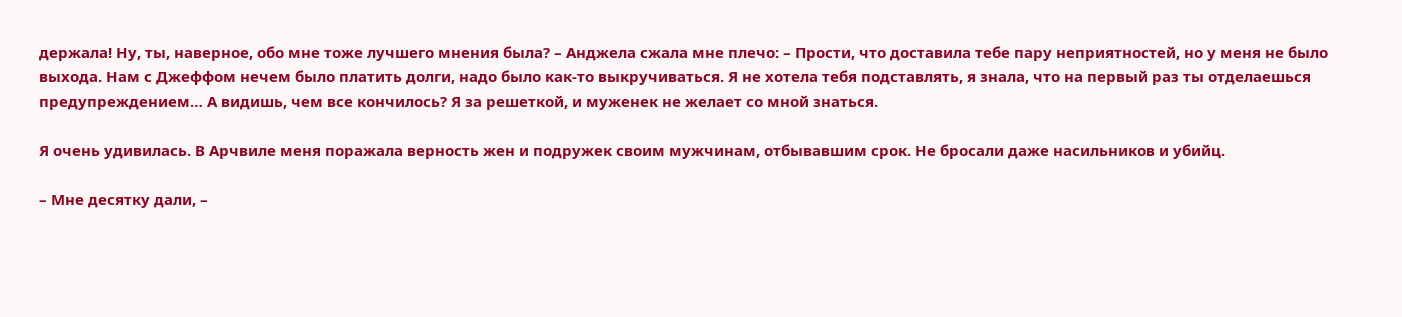держала! Ну, ты, наверное, обо мне тоже лучшего мнения была? – Анджела сжала мне плечо: – Прости, что доставила тебе пару неприятностей, но у меня не было выхода. Нам с Джеффом нечем было платить долги, надо было как-то выкручиваться. Я не хотела тебя подставлять, я знала, что на первый раз ты отделаешься предупреждением… А видишь, чем все кончилось? Я за решеткой, и муженек не желает со мной знаться.

Я очень удивилась. В Арчвиле меня поражала верность жен и подружек своим мужчинам, отбывавшим срок. Не бросали даже насильников и убийц.

– Мне десятку дали, –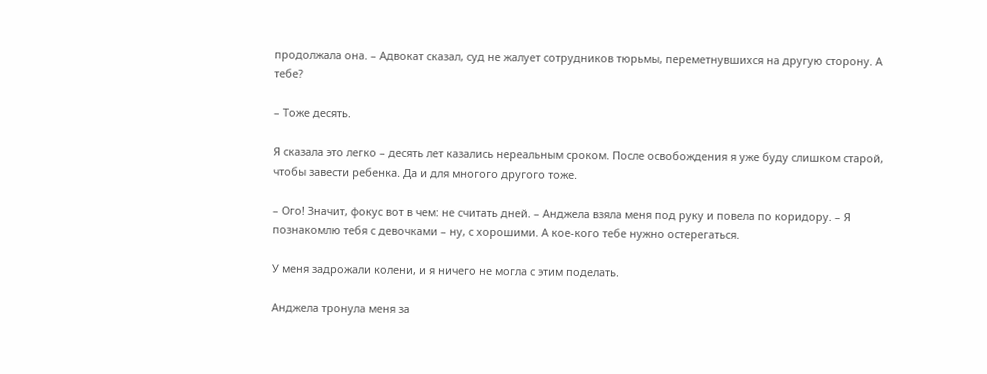продолжала она. – Адвокат сказал, суд не жалует сотрудников тюрьмы, переметнувшихся на другую сторону. А тебе?

– Тоже десять.

Я сказала это легко – десять лет казались нереальным сроком. После освобождения я уже буду слишком старой, чтобы завести ребенка. Да и для многого другого тоже.

– Ого! Значит, фокус вот в чем: не считать дней. – Анджела взяла меня под руку и повела по коридору. – Я познакомлю тебя с девочками – ну, с хорошими. А кое-кого тебе нужно остерегаться.

У меня задрожали колени, и я ничего не могла с этим поделать.

Анджела тронула меня за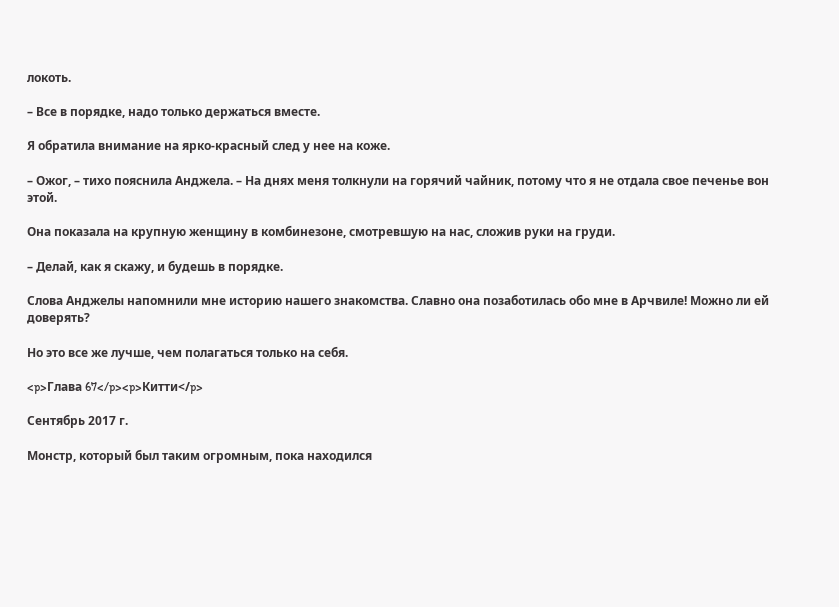локоть.

– Все в порядке, надо только держаться вместе.

Я обратила внимание на ярко-красный след у нее на коже.

– Ожог, – тихо пояснила Анджела. – На днях меня толкнули на горячий чайник, потому что я не отдала свое печенье вон этой.

Она показала на крупную женщину в комбинезоне, смотревшую на нас, сложив руки на груди.

– Делай, как я скажу, и будешь в порядке.

Слова Анджелы напомнили мне историю нашего знакомства. Славно она позаботилась обо мне в Арчвиле! Можно ли ей доверять?

Но это все же лучше, чем полагаться только на себя.

<p>Глава 67</p><p>Китти</p>

Сентябрь 2017 г.

Монстр, который был таким огромным, пока находился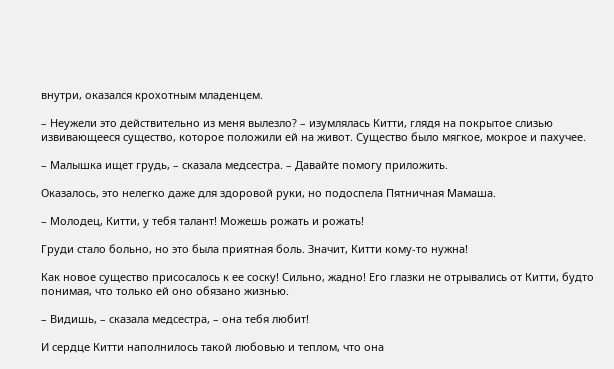внутри, оказался крохотным младенцем.

– Неужели это действительно из меня вылезло? – изумлялась Китти, глядя на покрытое слизью извивающееся существо, которое положили ей на живот. Существо было мягкое, мокрое и пахучее.

– Малышка ищет грудь, – сказала медсестра. – Давайте помогу приложить.

Оказалось, это нелегко даже для здоровой руки, но подоспела Пятничная Мамаша.

– Молодец, Китти, у тебя талант! Можешь рожать и рожать!

Груди стало больно, но это была приятная боль. Значит, Китти кому-то нужна!

Как новое существо присосалось к ее соску! Сильно, жадно! Его глазки не отрывались от Китти, будто понимая, что только ей оно обязано жизнью.

– Видишь, – сказала медсестра, – она тебя любит!

И сердце Китти наполнилось такой любовью и теплом, что она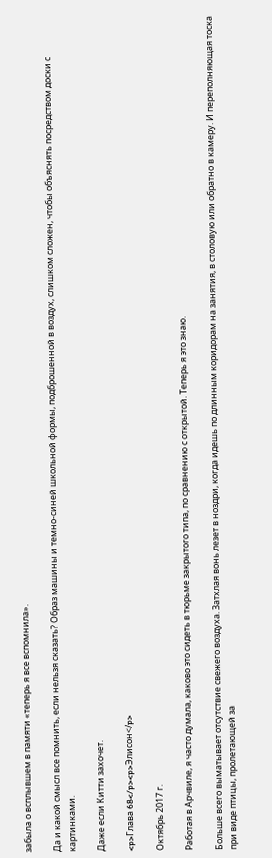забыла о всплывшем в памяти «теперь я все вспомнила».

Да и какой смысл все помнить, если нельзя сказать? Образ машины и темно-синей школьной формы, подброшенной в воздух, слишком сложен, чтобы объяснять посредством доски с картинками.

Даже если Китти захочет.

<p>Глава 68</p><p>Элисон</p>

Октябрь 2017 г.

Работая в Арчвиле, я часто думала, каково это сидеть в тюрьме закрытого типа, по сравнению с открытой. Теперь я это знаю.

Больше всего выматывает отсутствие свежего воздуха. Затхлая вонь лезет в ноздри, когда идешь по длинным коридорам на занятия, в столовую или обратно в камеру. И переполняющая тоска при виде птицы, пролетающей за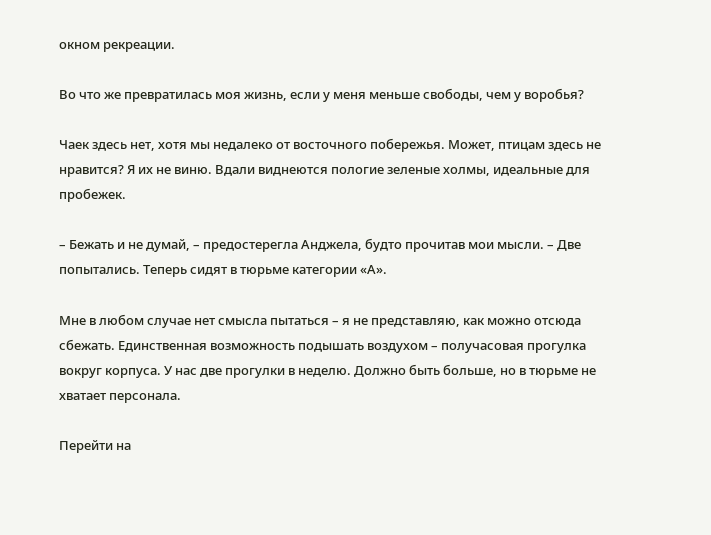окном рекреации.

Во что же превратилась моя жизнь, если у меня меньше свободы, чем у воробья?

Чаек здесь нет, хотя мы недалеко от восточного побережья. Может, птицам здесь не нравится? Я их не виню. Вдали виднеются пологие зеленые холмы, идеальные для пробежек.

– Бежать и не думай, – предостерегла Анджела, будто прочитав мои мысли. – Две попытались. Теперь сидят в тюрьме категории «А».

Мне в любом случае нет смысла пытаться – я не представляю, как можно отсюда сбежать. Единственная возможность подышать воздухом – получасовая прогулка вокруг корпуса. У нас две прогулки в неделю. Должно быть больше, но в тюрьме не хватает персонала.

Перейти на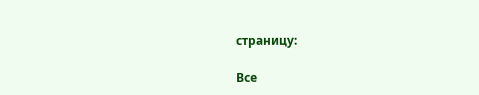страницу:

Все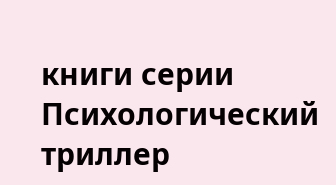книги серии Психологический триллер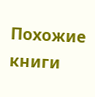Похожие книги